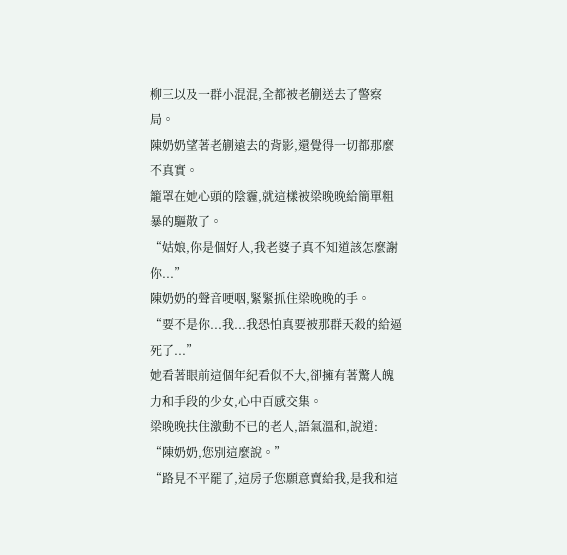柳三以及一群小混混,全都被老蒯送去了警察局。
陳奶奶望著老蒯遠去的背影,還覺得一切都那麼不真實。
籠罩在她心頭的陰霾,就這樣被梁晚晚給簡單粗暴的驅散了。
“姑娘,你是個好人,我老婆子真不知道該怎麼謝你...”
陳奶奶的聲音哽咽,緊緊抓住梁晚晚的手。
“要不是你...我...我恐怕真要被那群天殺的給逼死了...”
她看著眼前這個年紀看似不大,卻擁有著驚人魄力和手段的少女,心中百感交集。
梁晚晚扶住激動不已的老人,語氣溫和,說道:
“陳奶奶,您別這麼說。”
“路見不平罷了,這房子您願意賣給我,是我和這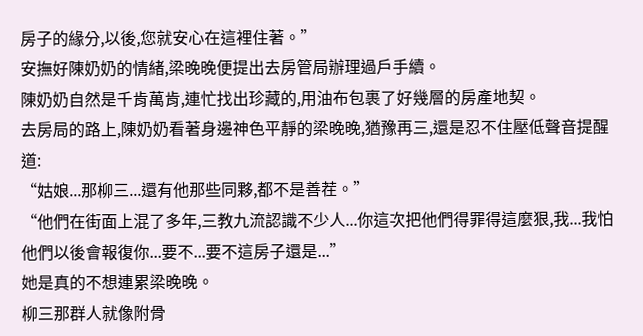房子的緣分,以後,您就安心在這裡住著。”
安撫好陳奶奶的情緒,梁晚晚便提出去房管局辦理過戶手續。
陳奶奶自然是千肯萬肯,連忙找出珍藏的,用油布包裹了好幾層的房產地契。
去房局的路上,陳奶奶看著身邊神色平靜的梁晚晚,猶豫再三,還是忍不住壓低聲音提醒道:
“姑娘...那柳三...還有他那些同夥,都不是善茬。”
“他們在街面上混了多年,三教九流認識不少人...你這次把他們得罪得這麼狠,我...我怕他們以後會報復你...要不...要不這房子還是...”
她是真的不想連累梁晚晚。
柳三那群人就像附骨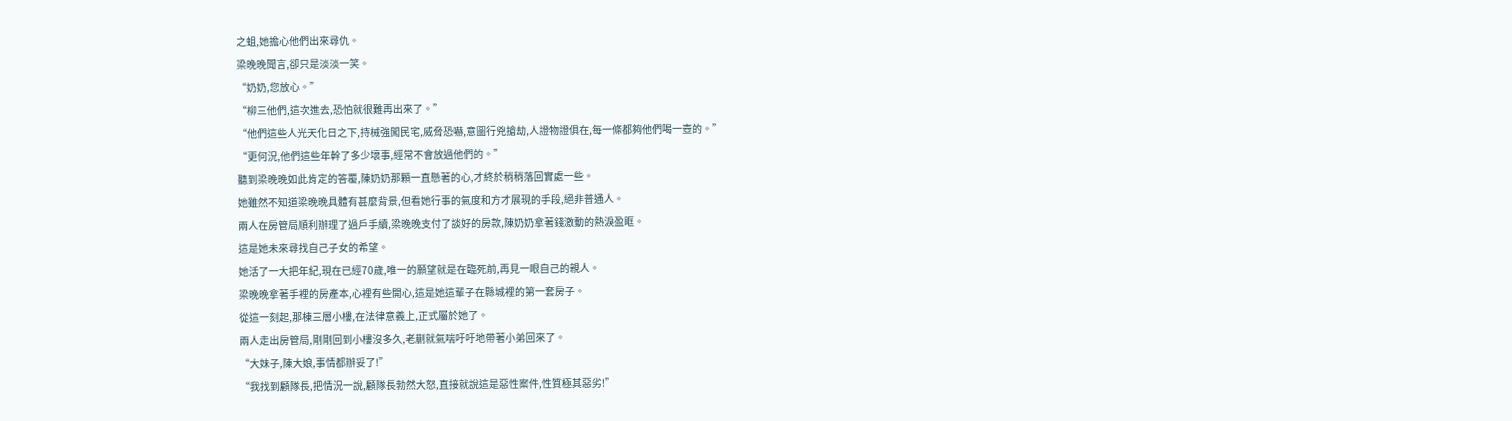之蛆,她擔心他們出來尋仇。
梁晚晚聞言,卻只是淡淡一笑。
“奶奶,您放心。”
“柳三他們,這次進去,恐怕就很難再出來了。”
“他們這些人光天化日之下,持械強闖民宅,威脅恐嚇,意圖行兇搶劫,人證物證俱在,每一條都夠他們喝一壺的。”
“更何況,他們這些年幹了多少壞事,經常不會放過他們的。”
聽到梁晚晚如此肯定的答覆,陳奶奶那顆一直懸著的心,才終於稍稍落回實處一些。
她雖然不知道梁晚晚具體有甚麼背景,但看她行事的氣度和方才展現的手段,絕非普通人。
兩人在房管局順利辦理了過戶手續,梁晚晚支付了談好的房款,陳奶奶拿著錢激動的熱淚盈眶。
這是她未來尋找自己子女的希望。
她活了一大把年紀,現在已經70歲,唯一的願望就是在臨死前,再見一眼自己的親人。
梁晚晚拿著手裡的房產本,心裡有些開心,這是她這輩子在縣城裡的第一套房子。
從這一刻起,那棟三層小樓,在法律意義上,正式屬於她了。
兩人走出房管局,剛剛回到小樓沒多久,老蒯就氣喘吁吁地帶著小弟回來了。
“大妹子,陳大娘,事情都辦妥了!”
“我找到顧隊長,把情況一說,顧隊長勃然大怒,直接就說這是惡性案件,性質極其惡劣!”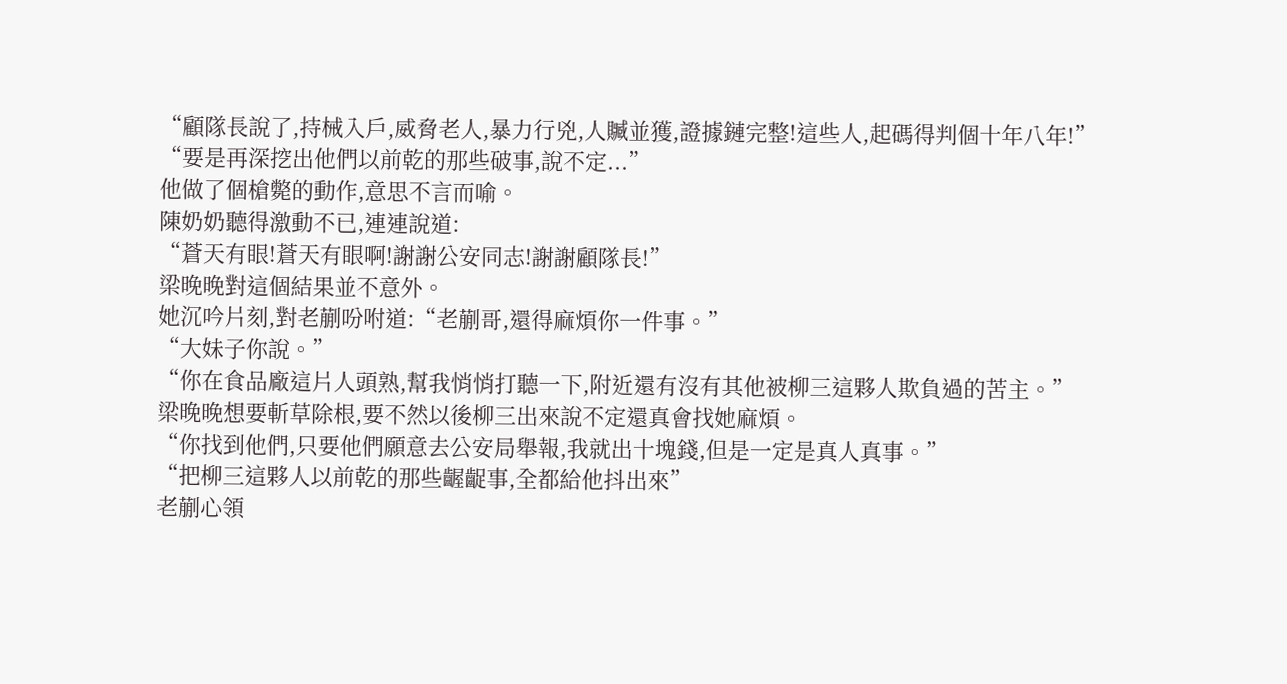“顧隊長說了,持械入戶,威脅老人,暴力行兇,人贓並獲,證據鏈完整!這些人,起碼得判個十年八年!”
“要是再深挖出他們以前乾的那些破事,說不定...”
他做了個槍斃的動作,意思不言而喻。
陳奶奶聽得激動不已,連連說道:
“蒼天有眼!蒼天有眼啊!謝謝公安同志!謝謝顧隊長!”
梁晚晚對這個結果並不意外。
她沉吟片刻,對老蒯吩咐道:“老蒯哥,還得麻煩你一件事。”
“大妹子你說。”
“你在食品廠這片人頭熟,幫我悄悄打聽一下,附近還有沒有其他被柳三這夥人欺負過的苦主。”
梁晚晚想要斬草除根,要不然以後柳三出來說不定還真會找她麻煩。
“你找到他們,只要他們願意去公安局舉報,我就出十塊錢,但是一定是真人真事。”
“把柳三這夥人以前乾的那些齷齪事,全都給他抖出來”
老蒯心領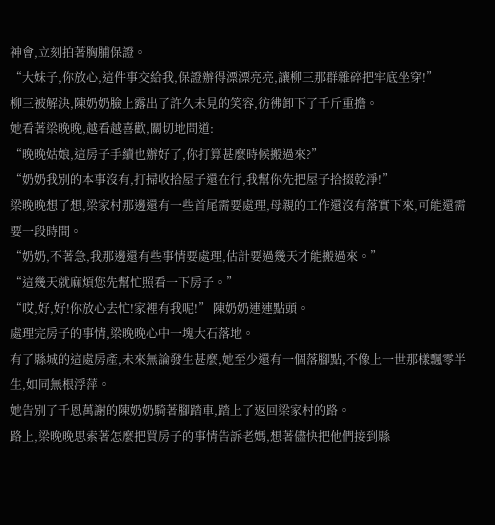神會,立刻拍著胸脯保證。
“大妹子,你放心,這件事交給我,保證辦得漂漂亮亮,讓柳三那群雜碎把牢底坐穿!”
柳三被解決,陳奶奶臉上露出了許久未見的笑容,彷彿卸下了千斤重擔。
她看著梁晚晚,越看越喜歡,關切地問道:
“晚晚姑娘,這房子手續也辦好了,你打算甚麼時候搬過來?”
“奶奶我別的本事沒有,打掃收拾屋子還在行,我幫你先把屋子拾掇乾淨!”
梁晚晚想了想,梁家村那邊還有一些首尾需要處理,母親的工作還沒有落實下來,可能還需要一段時間。
“奶奶,不著急,我那邊還有些事情要處理,估計要過幾天才能搬過來。”
“這幾天就麻煩您先幫忙照看一下房子。”
“哎,好,好!你放心去忙!家裡有我呢!” 陳奶奶連連點頭。
處理完房子的事情,梁晚晚心中一塊大石落地。
有了縣城的這處房產,未來無論發生甚麼,她至少還有一個落腳點,不像上一世那樣飄零半生,如同無根浮萍。
她告別了千恩萬謝的陳奶奶騎著腳踏車,踏上了返回梁家村的路。
路上,梁晚晚思索著怎麼把買房子的事情告訴老媽,想著儘快把他們接到縣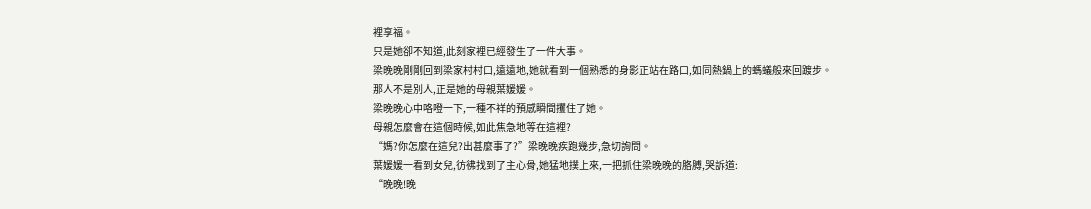裡享福。
只是她卻不知道,此刻家裡已經發生了一件大事。
梁晚晚剛剛回到梁家村村口,遠遠地,她就看到一個熟悉的身影正站在路口,如同熱鍋上的螞蟻般來回踱步。
那人不是別人,正是她的母親葉媛媛。
梁晚晚心中咯噔一下,一種不祥的預感瞬間攫住了她。
母親怎麼會在這個時候,如此焦急地等在這裡?
“媽?你怎麼在這兒?出甚麼事了?”梁晚晚疾跑幾步,急切詢問。
葉媛媛一看到女兒,彷彿找到了主心骨,她猛地撲上來,一把抓住梁晚晚的胳膊,哭訴道:
“晚晚!晚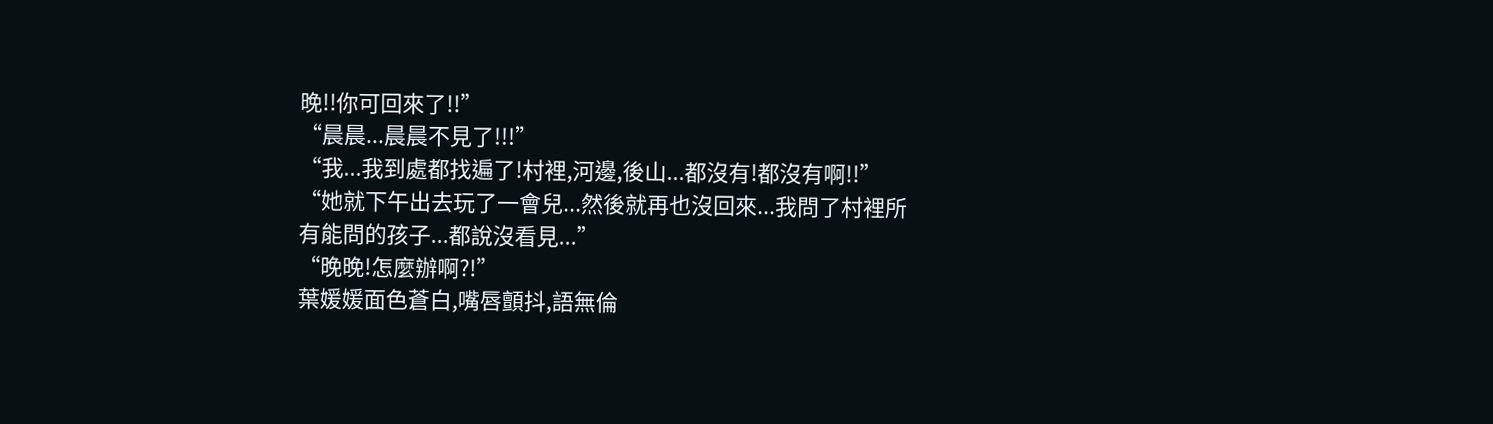晚!!你可回來了!!”
“晨晨...晨晨不見了!!!”
“我...我到處都找遍了!村裡,河邊,後山...都沒有!都沒有啊!!”
“她就下午出去玩了一會兒...然後就再也沒回來...我問了村裡所有能問的孩子...都說沒看見...”
“晚晚!怎麼辦啊?!”
葉媛媛面色蒼白,嘴唇顫抖,語無倫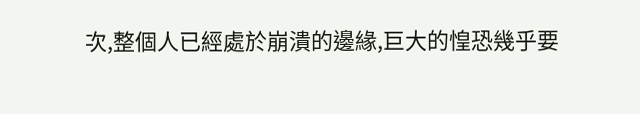次,整個人已經處於崩潰的邊緣,巨大的惶恐幾乎要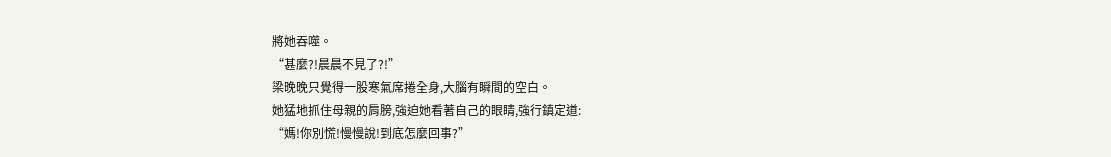將她吞噬。
“甚麼?!晨晨不見了?!”
梁晚晚只覺得一股寒氣席捲全身,大腦有瞬間的空白。
她猛地抓住母親的肩膀,強迫她看著自己的眼睛,強行鎮定道:
“媽!你別慌!慢慢說!到底怎麼回事?”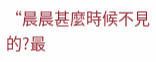“晨晨甚麼時候不見的?最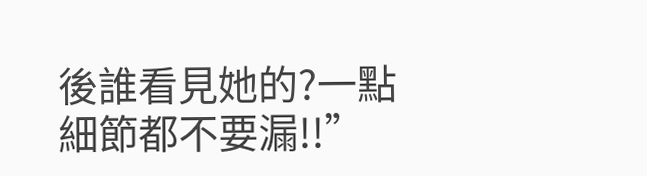後誰看見她的?一點細節都不要漏!!”